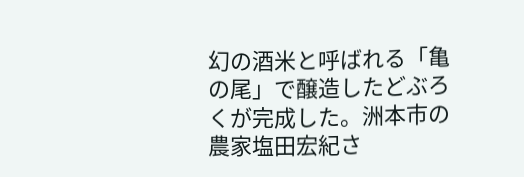幻の酒米と呼ばれる「亀の尾」で醸造したどぶろくが完成した。洲本市の農家塩田宏紀さ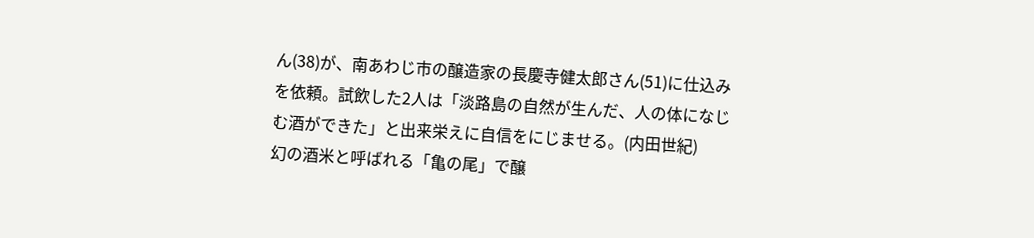ん(38)が、南あわじ市の醸造家の長慶寺健太郎さん(51)に仕込みを依頼。試飲した2人は「淡路島の自然が生んだ、人の体になじむ酒ができた」と出来栄えに自信をにじませる。(内田世紀)
幻の酒米と呼ばれる「亀の尾」で醸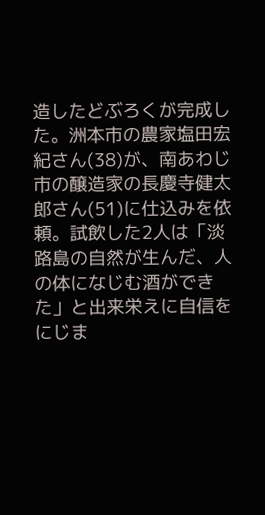造したどぶろくが完成した。洲本市の農家塩田宏紀さん(38)が、南あわじ市の醸造家の長慶寺健太郎さん(51)に仕込みを依頼。試飲した2人は「淡路島の自然が生んだ、人の体になじむ酒ができた」と出来栄えに自信をにじま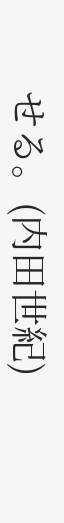せる。(内田世紀)